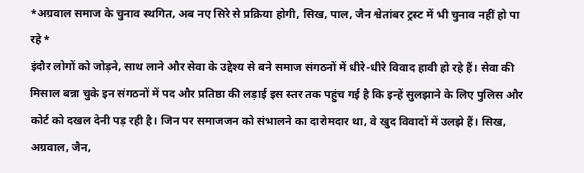*अग्रवाल समाज के चुनाव स्थगित, अब नए सिरे से प्रक्रिया होगी, सिख, पाल, जैन श्वेतांबर ट्रस्ट में भी चुनाव नहीं हो पा रहे*
इंदौर लोगों को जोड़ने, साथ लाने और सेवा के उद्देश्य से बने समाज संगठनों में धीरे-धीरे विवाद हावी हो रहे हैं। सेवा की मिसाल बन्ना चुके इन संगठनों में पद और प्रतिष्ठा की लड़ाई इस स्तर तक पहुंच गई है कि इन्हें सुलझाने के लिए पुलिस और कोर्ट को दखल देनी पड़ रही है। जिन पर समाजजन को संभालने का दारोमदार था, वे खुद विवादों में उलझे हैं। सिख, अग्रवाल, जैन,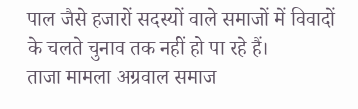पाल जैसे हजारों सदस्यों वाले समाजों में विवादों के चलते चुनाव तक नहीं हो पा रहे हैं।
ताजा मामला अग्रवाल समाज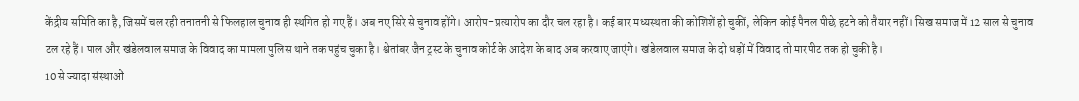केंद्रीय समिति का है, जिसमें चल रही तनातनी से फिलहाल चुनाव ही स्थगित हो गए हैं। अब नए सिरे से चुनाव होंगे। आरोप-प्रत्यारोप का दौर चल रहा है। कई बार मध्यस्थता की कोशिशें हो चुकीं, लेकिन कोई पैनल पीछे हटने को तैयार नहीं। सिख समाज में 12 साल से चुनाव टल रहे हैं। पाल और खंडेलवाल समाज के विवाद का मामला पुलिस थाने तक पहुंच चुका है। श्वेतांबर जैन ट्रस्ट के चुनाव कोर्ट के आदेश के बाद अब करवाए जाएंगे। खंडेलवाल समाज के दो धड़ों में विवाद तो मारपीट तक हो चुकी है।
10 से ज्यादा संस्थाओं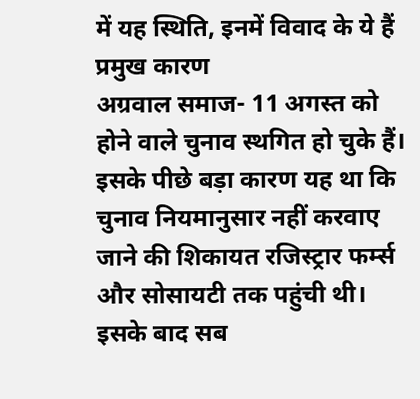में यह स्थिति, इनमें विवाद के ये हैं प्रमुख कारण
अग्रवाल समाज- 11 अगस्त को होने वाले चुनाव स्थगित हो चुके हैं। इसके पीछे बड़ा कारण यह था कि चुनाव नियमानुसार नहीं करवाए जाने की शिकायत रजिस्ट्रार फर्म्स और सोसायटी तक पहुंची थी। इसके बाद सब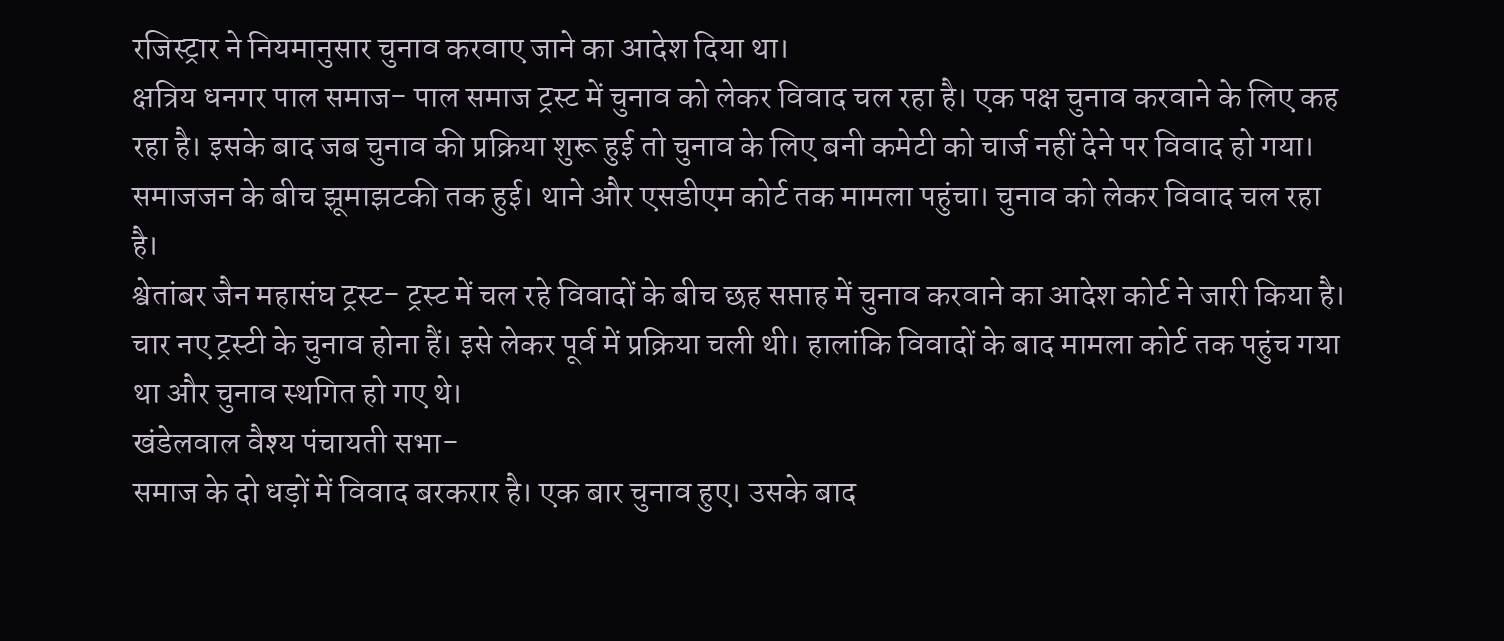रजिस्ट्रार ने नियमानुसार चुनाव करवाए जाने का आदेश दिया था।
क्षत्रिय धनगर पाल समाज- पाल समाज ट्रस्ट में चुनाव को लेकर विवाद चल रहा है। एक पक्ष चुनाव करवाने के लिए कह रहा है। इसके बाद जब चुनाव की प्रक्रिया शुरू हुई तो चुनाव के लिए बनी कमेटी को चार्ज नहीं देने पर विवाद हो गया। समाजजन के बीच झूमाझटकी तक हुई। थाने और एसडीएम कोर्ट तक मामला पहुंचा। चुनाव को लेकर विवाद चल रहा है।
श्वेतांबर जैन महासंघ ट्रस्ट- ट्रस्ट में चल रहे विवादों के बीच छह सप्ताह में चुनाव करवाने का आदेश कोर्ट ने जारी किया है। चार नए ट्रस्टी के चुनाव होना हैं। इसे लेकर पूर्व में प्रक्रिया चली थी। हालांकि विवादों के बाद मामला कोर्ट तक पहुंच गया था और चुनाव स्थगित हो गए थे।
खंडेलवाल वैश्य पंचायती सभा-
समाज के दो धड़ों में विवाद बरकरार है। एक बार चुनाव हुए। उसके बाद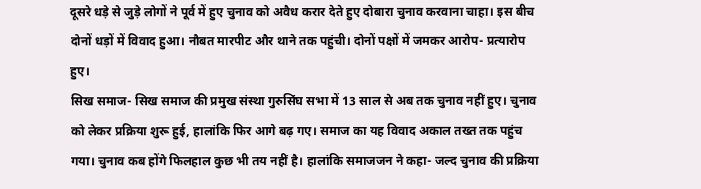दूसरे धड़े से जुड़े लोगों ने पूर्व में हुए चुनाव को अवैध करार देते हुए दोबारा चुनाव करवाना चाहा। इस बीच दोनों धड़ों में विवाद हुआ। नौबत मारपीट और थाने तक पहुंची। दोनों पक्षों में जमकर आरोप- प्रत्यारोप हुए।
सिख समाज- सिख समाज की प्रमुख संस्था गुरुसिंघ सभा में 13 साल से अब तक चुनाव नहीं हुए। चुनाव को लेकर प्रक्रिया शुरू हुई, हालांकि फिर आगे बढ़ गए। समाज का यह विवाद अकाल तख्त तक पहुंच गया। चुनाव कब होंगे फिलहाल कुछ भी तय नहीं है। हालांकि समाजजन ने कहा- जल्द चुनाव की प्रक्रिया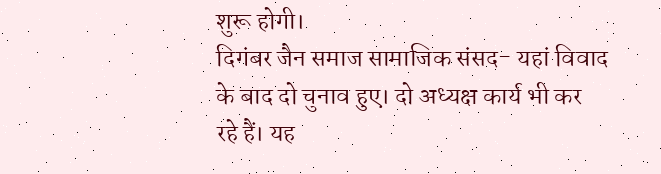शुरू होगी।
दिगंबर जैन समाज सामाजिक संसद- यहां विवाद के बाद दो चुनाव हुए। दो अध्यक्ष कार्य भी कर रहे हैं। यह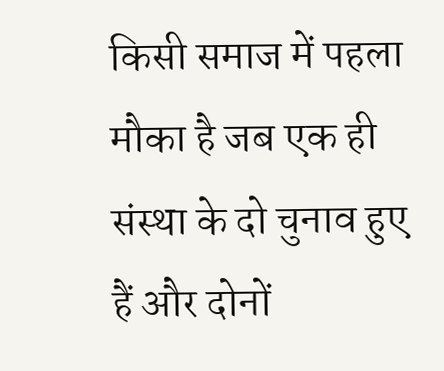किसी समाज में पहला मौका है जब एक ही संस्था के दो चुनाव हुए हैं और दोनों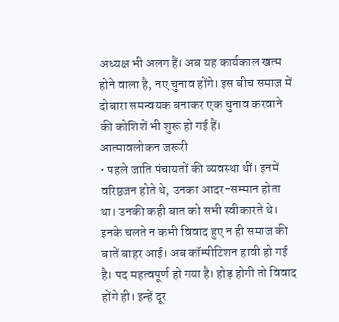अध्यक्ष भी अलग हैं। अब यह कार्यकाल खत्म होने वाला है, नए चुनाव होंगे। इस बीच समाज में दोबारा समन्वयक बनाकर एक चुनाव करवाने की कोशिशें भी शुरू हो गई हैं।
आत्मावलोकन जरूरी
• पहले जाति पंचायतों की व्यवस्था थीं। इनमें वरिष्ठजन होते थे, उनका आदर-सम्मान होता था। उनकी कही बात को सभी स्वीकारते थे। इनके चलते न कभी विवाद हुए न ही समाज की बातें बाहर आई। अब कॉम्पीटिशन हावी हो गई है। पद महत्वपूर्ण हो गया है। होड़ होगी तो विवाद होंगे ही। इन्हें दूर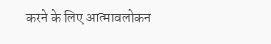करने के लिए आत्मावलोकन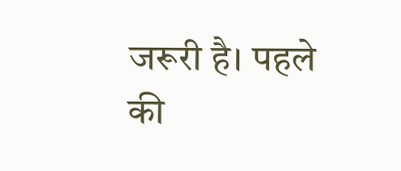जरूरी है। पहले की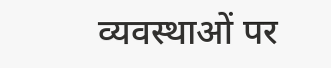व्यवस्थाओं पर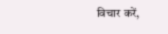विचार करें,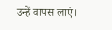उन्हें वापस लाएं।